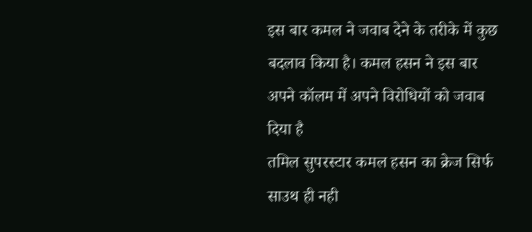इस बार कमल ने जवाब देने के तरीके में कुछ बदलाव किया है। कमल हसन ने इस बार अपने कॉलम में अपने विरोधियों को जवाब दिया है
तमिल सुपरस्टार कमल हसन का क्रेज सिर्फ साउथ ही नही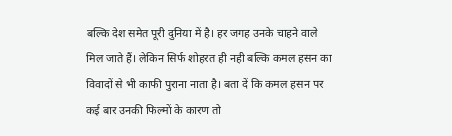बल्कि देश समेत पूरी दुनिया में है। हर जगह उनके चाहने वाले मिल जाते हैं। लेकिन सिर्फ शोहरत ही नही बल्कि कमल हसन का विवादों से भी काफी पुराना नाता है। बता दें कि कमल हसन पर कई बार उनकी फिल्मों के कारण तो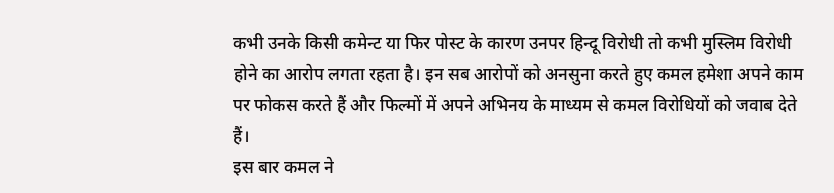कभी उनके किसी कमेन्ट या फिर पोस्ट के कारण उनपर हिन्दू विरोधी तो कभी मुस्लिम विरोधी होने का आरोप लगता रहता है। इन सब आरोपों को अनसुना करते हुए कमल हमेशा अपने काम पर फोकस करते हैं और फिल्मों में अपने अभिनय के माध्यम से कमल विरोधियों को जवाब देते हैं।
इस बार कमल ने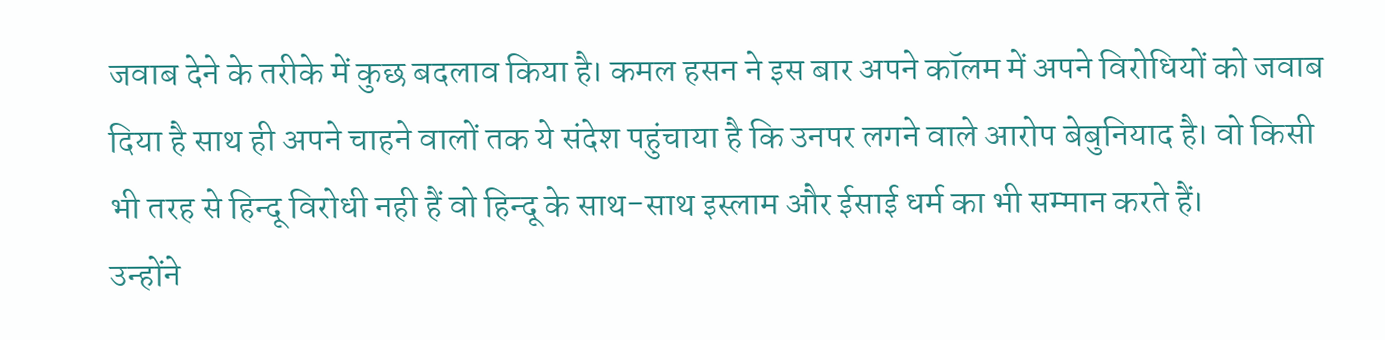जवाब देने के तरीके में कुछ बदलाव किया है। कमल हसन ने इस बार अपने कॉलम में अपने विरोधियों को जवाब दिया है साथ ही अपने चाहने वालों तक ये संदेश पहुंचाया है कि उनपर लगने वाले आरोप बेबुनियाद है। वो किसी भी तरह से हिन्दू विरोधी नही हैं वो हिन्दू के साथ-साथ इस्लाम और ईसाई धर्म का भी सम्मान करते हैं।
उन्होंने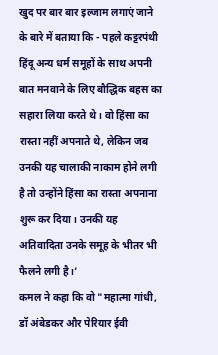खुद पर बार बार इल्जाम लगाएं जाने के बारे में बताया कि - पहले कट्टरपंथी हिंदू अन्य धर्म समूहों के साथ अपनी बात मनवाने के लिए बौद्धिक बहस का सहारा लिया करते थे। वो हिंसा का रास्ता नहीं अपनाते थे, लेकिन जब उनकी यह चालाकी नाकाम होने लगी है तो उन्होंने हिंसा का रास्ता अपनाना शुरू कर दिया। उनकी यह अतिवादिता उनके समूह के भीतर भी फैलने लगी है।’
कमल ने कहा कि वो "महात्मा गांधी, डॉ अंबेडकर और पेरियार ईवी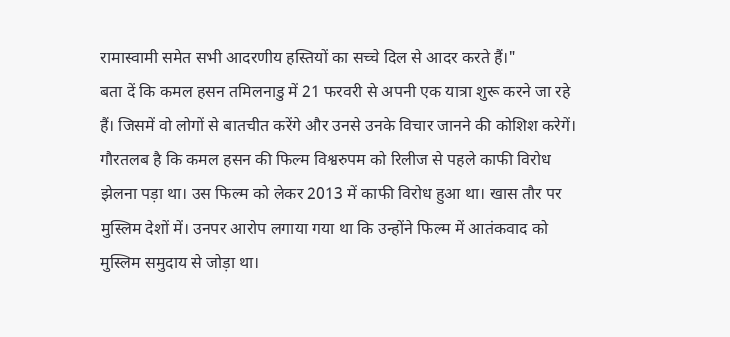रामास्वामी समेत सभी आदरणीय हस्तियों का सच्चे दिल से आदर करते हैं।"
बता दें कि कमल हसन तमिलनाडु में 21 फरवरी से अपनी एक यात्रा शुरू करने जा रहे हैं। जिसमें वो लोगों से बातचीत करेंगे और उनसे उनके विचार जानने की कोशिश करेगें।
गौरतलब है कि कमल हसन की फिल्म विश्वरुपम को रिलीज से पहले काफी विरोध झेलना पड़ा था। उस फिल्म को लेकर 2013 में काफी विरोध हुआ था। खास तौर पर मुस्लिम देशों में। उनपर आरोप लगाया गया था कि उन्होंने फिल्म में आतंकवाद को मुस्लिम समुदाय से जोड़ा था।